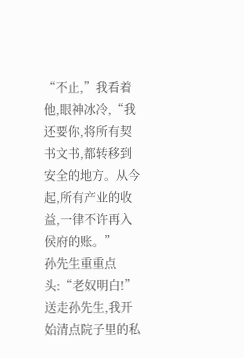“不止,”我看着他,眼神冰冷,“我还要你,将所有契书文书,都转移到安全的地方。从今起,所有产业的收益,一律不许再入侯府的账。”
孙先生重重点头:“老奴明白!”
送走孙先生,我开始清点院子里的私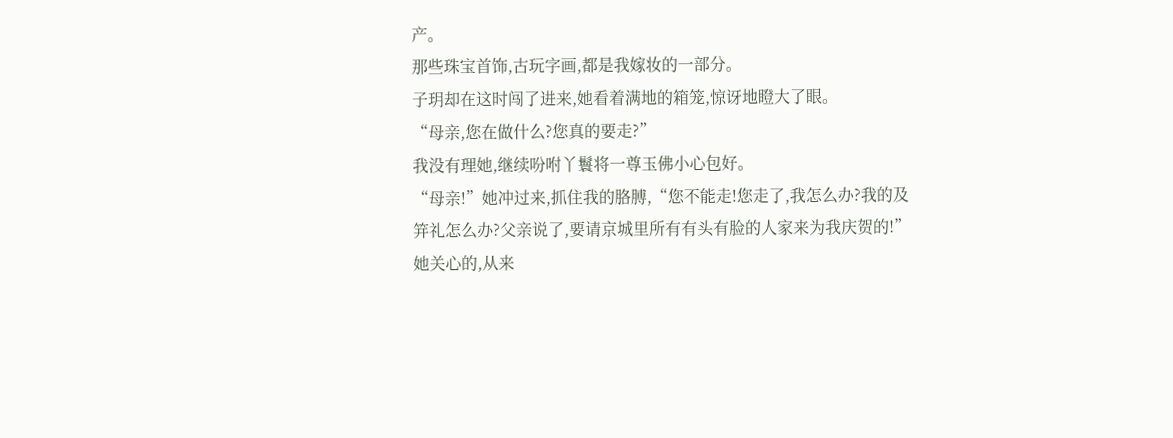产。
那些珠宝首饰,古玩字画,都是我嫁妆的一部分。
子玥却在这时闯了进来,她看着满地的箱笼,惊讶地瞪大了眼。
“母亲,您在做什么?您真的要走?”
我没有理她,继续吩咐丫鬟将一尊玉佛小心包好。
“母亲!”她冲过来,抓住我的胳膊,“您不能走!您走了,我怎么办?我的及笄礼怎么办?父亲说了,要请京城里所有有头有脸的人家来为我庆贺的!”
她关心的,从来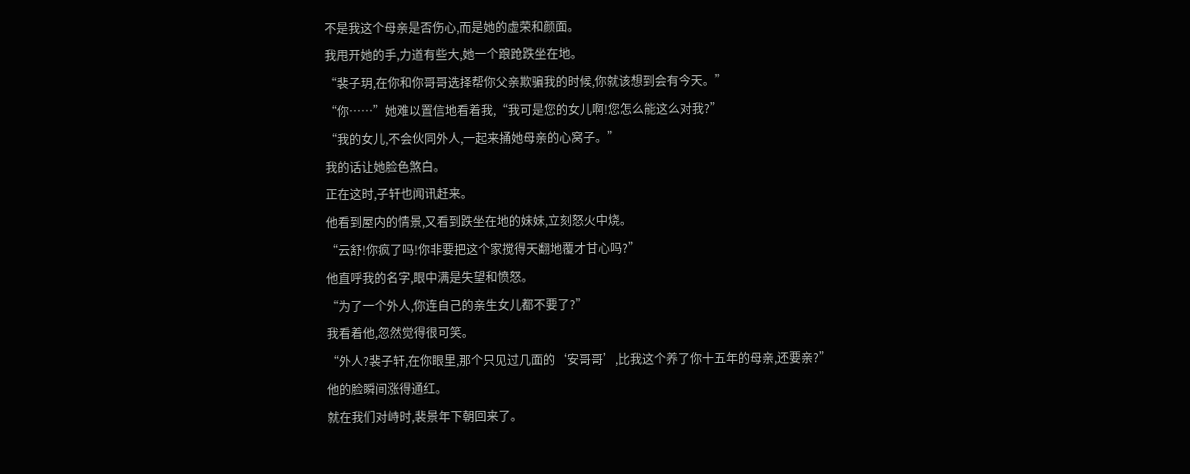不是我这个母亲是否伤心,而是她的虚荣和颜面。
我甩开她的手,力道有些大,她一个踉跄跌坐在地。
“裴子玥,在你和你哥哥选择帮你父亲欺骗我的时候,你就该想到会有今天。”
“你……”她难以置信地看着我,“我可是您的女儿啊!您怎么能这么对我?”
“我的女儿,不会伙同外人,一起来捅她母亲的心窝子。”
我的话让她脸色煞白。
正在这时,子轩也闻讯赶来。
他看到屋内的情景,又看到跌坐在地的妹妹,立刻怒火中烧。
“云舒!你疯了吗!你非要把这个家搅得天翻地覆才甘心吗?”
他直呼我的名字,眼中满是失望和愤怒。
“为了一个外人,你连自己的亲生女儿都不要了?”
我看着他,忽然觉得很可笑。
“外人?裴子轩,在你眼里,那个只见过几面的‘安哥哥’,比我这个养了你十五年的母亲,还要亲?”
他的脸瞬间涨得通红。
就在我们对峙时,裴景年下朝回来了。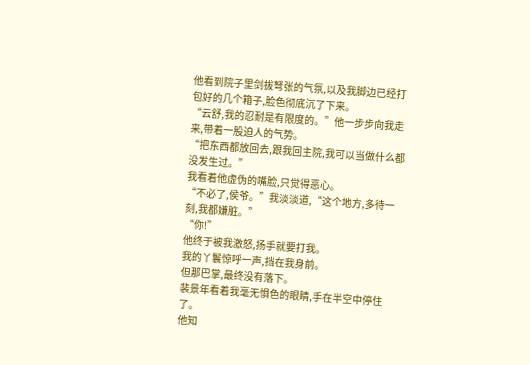他看到院子里剑拔弩张的气氛,以及我脚边已经打包好的几个箱子,脸色彻底沉了下来。
“云舒,我的忍耐是有限度的。”他一步步向我走来,带着一股迫人的气势。
“把东西都放回去,跟我回主院,我可以当做什么都没发生过。”
我看着他虚伪的嘴脸,只觉得恶心。
“不必了,侯爷。”我淡淡道,“这个地方,多待一刻,我都嫌脏。”
“你!”
他终于被我激怒,扬手就要打我。
我的丫鬟惊呼一声,挡在我身前。
但那巴掌,最终没有落下。
裴景年看着我毫无惧色的眼睛,手在半空中停住了。
他知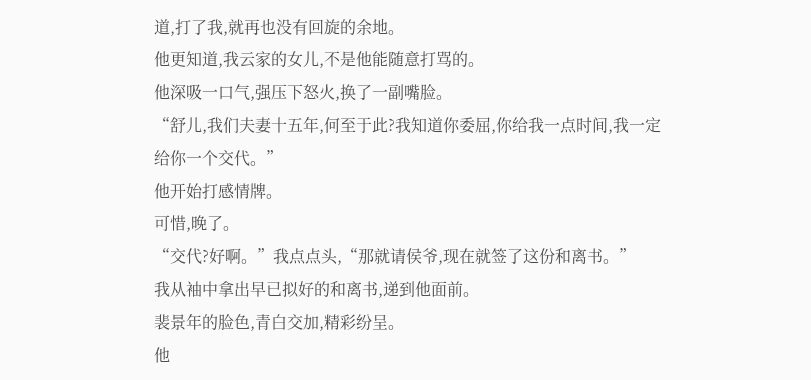道,打了我,就再也没有回旋的余地。
他更知道,我云家的女儿,不是他能随意打骂的。
他深吸一口气,强压下怒火,换了一副嘴脸。
“舒儿,我们夫妻十五年,何至于此?我知道你委屈,你给我一点时间,我一定给你一个交代。”
他开始打感情牌。
可惜,晚了。
“交代?好啊。”我点点头,“那就请侯爷,现在就签了这份和离书。”
我从袖中拿出早已拟好的和离书,递到他面前。
裴景年的脸色,青白交加,精彩纷呈。
他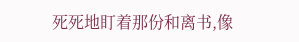死死地盯着那份和离书,像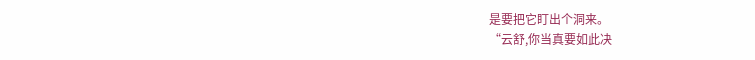是要把它盯出个洞来。
“云舒,你当真要如此决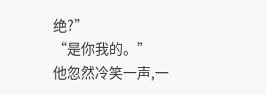绝?”
“是你我的。”
他忽然冷笑一声,一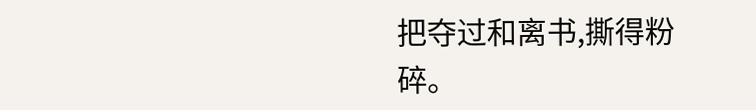把夺过和离书,撕得粉碎。